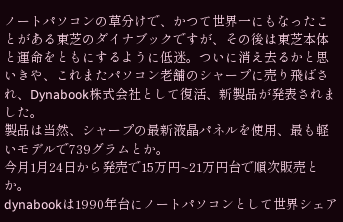ノートパソコンの草分けで、かつて世界一にもなったことがある東芝のダイナブックですが、その後は東芝本体と運命をともにするように低迷。ついに消え去るかと思いきや、これまたパソコン老舗のシャープに売り飛ばされ、Dynabook株式会社として復活、新製品が発表されました。
製品は当然、シャープの最新液晶パネルを使用、最も軽いモデルで739グラムとか。
今月1月24日から発売で15万円~21万円台で順次販売とか。
dynabookは1990年台にノートパソコンとして世界シェア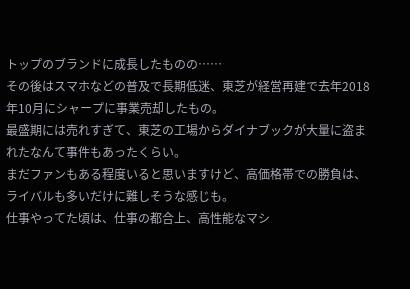トップのブランドに成長したものの……
その後はスマホなどの普及で長期低迷、東芝が経営再建で去年2018年10月にシャープに事業売却したもの。
最盛期には売れすぎて、東芝の工場からダイナブックが大量に盗まれたなんて事件もあったくらい。
まだファンもある程度いると思いますけど、高価格帯での勝負は、ライバルも多いだけに難しそうな感じも。
仕事やってた頃は、仕事の都合上、高性能なマシ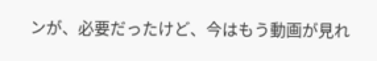ンが、必要だったけど、今はもう動画が見れ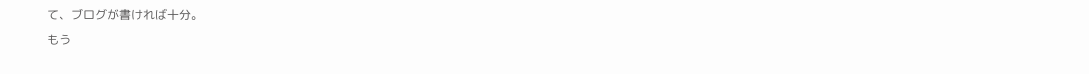て、ブログが書ければ十分。
もう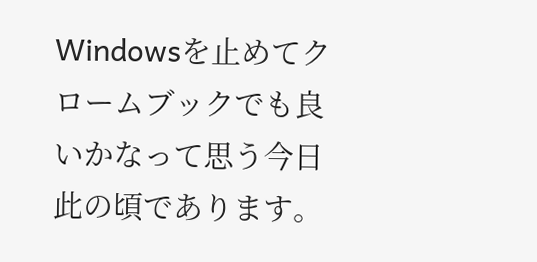Windowsを止めてクロームブックでも良いかなって思う今日此の頃であります。